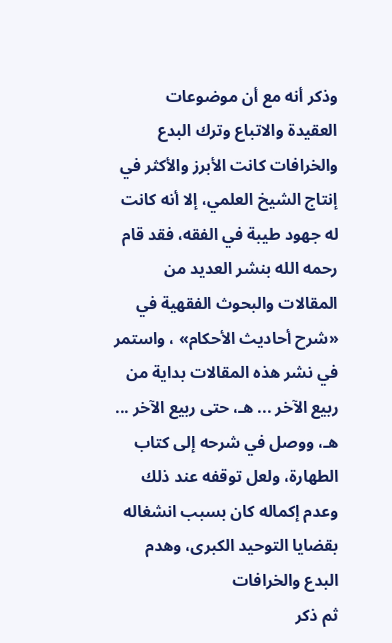وذكر أنه مع أن موضوعات العقيدة والاتباع وترك البدع والخرافات كانت الأبرز والأكثر في إنتاج الشيخ العلمي، إلا أنه كانت له جهود طيبة في الفقه، فقد قام رحمه الله بنشر العديد من المقالات والبحوث الفقهية في «شرح أحاديث الأحكام» ، واستمر في نشر هذه المقالات بداية من ربيع الآخر ... هـ، حتى ربيع الآخر ... هـ، ووصل في شرحه إلى كتاب الطهارة، ولعل توقفه عند ذلك وعدم إكماله كان بسبب انشغاله بقضايا التوحيد الكبرى، وهدم البدع والخرافات
ثم ذكر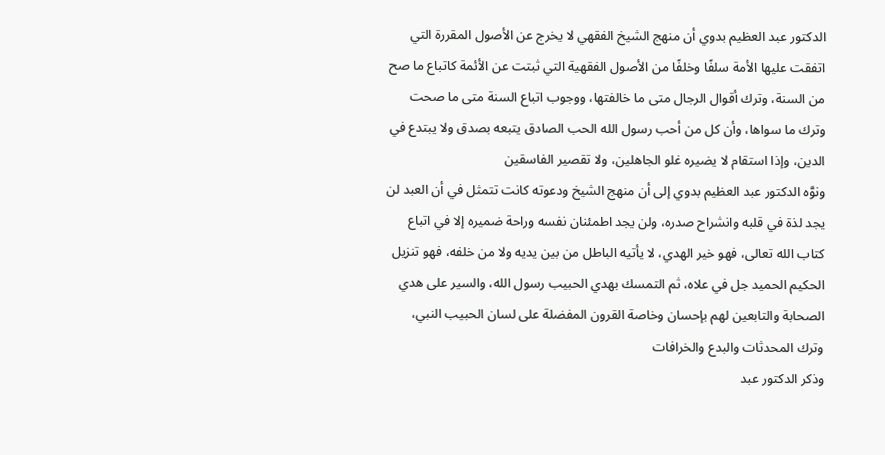الدكتور عبد العظيم بدوي أن منهج الشيخ الفقهي لا يخرج عن الأصول المقررة التي اتفقت عليها الأمة سلفًا وخلفًا من الأصول الفقهية التي ثبتت عن الأئمة كاتباع ما صح من السنة، وترك أقوال الرجال متى ما خالفتها، ووجوب اتباع السنة متى ما صحت وترك ما سواها، وأن كل من أحب رسول الله الحب الصادق يتبعه بصدق ولا يبتدع في الدين، وإذا استقام لا يضيره غلو الجاهلين، ولا تقصير الفاسقين
ونوَّه الدكتور عبد العظيم بدوي إلى أن منهج الشيخ ودعوته كانت تتمثل في أن العبد لن يجد لذة في قلبه وانشراح صدره، ولن يجد اطمئنان نفسه وراحة ضميره إلا في اتباع كتاب الله تعالى، فهو خير الهدي، لا يأتيه الباطل من بين يديه ولا من خلفه، فهو تنزيل الحكيم الحميد جل في علاه، ثم التمسك بهدي الحبيب رسول الله، والسير على هدي الصحابة والتابعين لهم بإحسان وخاصة القرون المفضلة على لسان الحبيب النبي، وترك المحدثات والبدع والخرافات
وذكر الدكتور عبد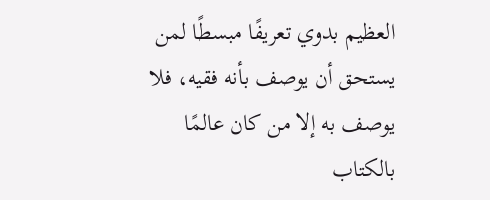العظيم بدوي تعريفًا مبسطًا لمن يستحق أن يوصف بأنه فقيه، فلا يوصف به إلا من كان عالمًا بالكتاب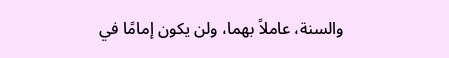والسنة، عاملاً بهما، ولن يكون إمامًا في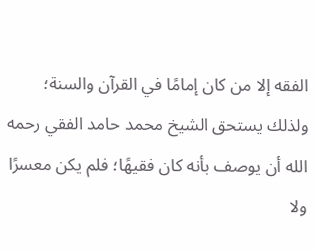الفقه إلا من كان إمامًا في القرآن والسنة؛ ولذلك يستحق الشيخ محمد حامد الفقي رحمه الله أن يوصف بأنه كان فقيهًا؛ فلم يكن معسرًا ولا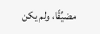مضيِّقًا، ولم يكن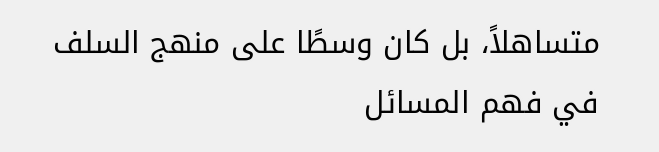متساهلاً، بل كان وسطًا على منهج السلف في فهم المسائل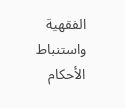الفقهية واستنباط الأحكام